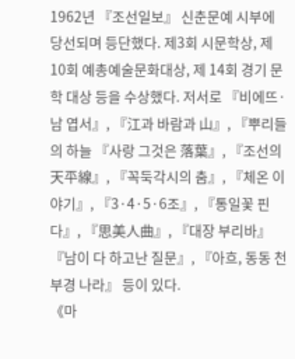1962년 『조선일보』 신춘문예 시부에 당선되며 등단했다. 제3회 시문학상, 제10회 예총예술문화대상, 제 14회 경기 문학 대상 등을 수상했다. 저서로 『비에뜨·남 엽서』, 『江과 바람과 山』, 『뿌리들의 하늘 『사랑 그것은 落葉』, 『조선의 天平線』, 『꼭둑각시의 춤』, 『체온 이야기』, 『3·4·5·6조』, 『통일꽃 핀다』, 『思美人曲』, 『대장 부리바』 『남이 다 하고난 질문』, 『아흐, 동동 천부경 나라』 등이 있다.
《마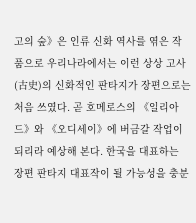고의 숲》은 인류 신화 역사를 엮은 작품으로 우리나라에서는 이런 상상 고사(古史)의 신화적인 판타지가 장편으로는 처음 쓰였다. 곧 호메로스의 《일리아드》와 《오디세이》에 버금갈 작업이 되리라 예상해 본다. 한국을 대표하는 장편 판타지 대표작이 될 가능성을 충분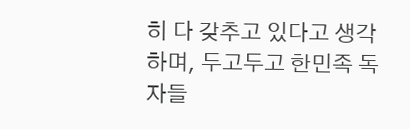히 다 갖추고 있다고 생각하며, 두고두고 한민족 독자들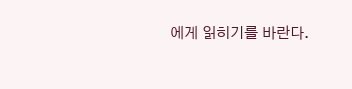에게 읽히기를 바란다.